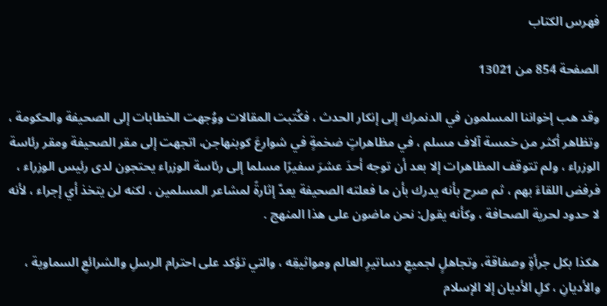فهرس الكتاب

الصفحة 854 من 13021

وقد هب إخواننا المسلمون في الدنمرك إلى إنكار الحدث ، فكُتبت المقالات ووُجهت الخطابات إلى الصحيفة والحكومة ، وتظاهر أكثر من خمسة آلاف مسلم ، في مظاهراتٍ ضخمةٍ في شوارعَ كوبنهاجن، اتجهت إلى مقر الصحيفة ومقر رئاسة الوزراء ، ولم تتوقف المظاهرات إلا بعد أن توجه أحدَ عشرَ سفيرًا مسلما إلى رئاسة الوزراء يحتجون لدى رئيس الوزراء ، فرفض اللقاءَ بهم ، ثم صرح بأنه يدرك بأن ما فعلته الصحيفة يعدّ إثارةً لمشاعر المسلمين ، لكنه لن يتخذ أي إجراء ، لأنه لا حدود لحرية الصحافة ، وكأنه يقول: نحن ماضون على هذا المنهج .

هكذا بكل جرأةٍ وصفاقة، وتجاهلٍ لجميعِ دساتيرِ العالم ومواثيقِه ، والتي تؤكد على احترام الرسلِ والشرائعِ السماوية ، والأديانِ ، كلِ الأديان إلا الإسلام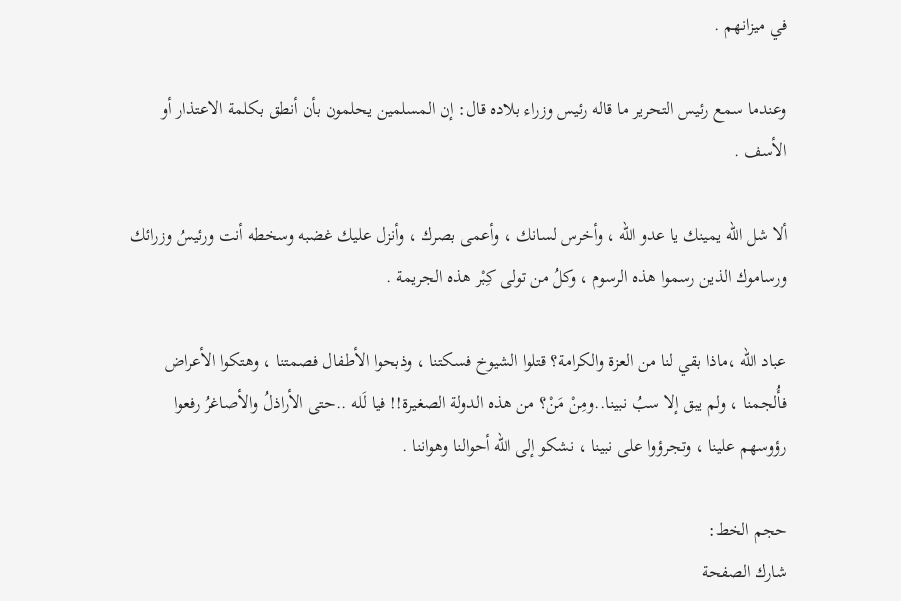في ميزانهم .

وعندما سمع رئيس التحرير ما قاله رئيس وزراء بلاده قال: إن المسلمين يحلمون بأن أنطق بكلمة الاعتذار أو الأسف .

ألا شل الله يمينك يا عدو الله ، وأخرس لسانك ، وأعمى بصرك ، وأنزل عليك غضبه وسخطه أنت ورئيسُ وزرائك ورساموك الذين رسموا هذه الرسوم ، وكلُ من تولى كِبْر هذه الجريمة .

عباد الله ،ماذا بقي لنا من العزة والكرامة؟ قتلوا الشيوخ فسكتنا ، وذبحوا الأطفال فصمتنا ، وهتكوا الأعراض فأُلجمنا ، ولم يبق إلا سبُ نبينا..ومِنْ مَنْ؟ من هذه الدولة الصغيرة!! فيا لَله ..حتى الأراذلُ والأصاغرُ رفعوا رؤوسهم علينا ، وتجرؤوا على نبينا ، نشكو إلى الله أحوالنا وهواننا .

حجم الخط:
شارك الصفحة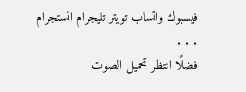فيسبوك واتساب تويتر تليجرام انستجرام
. . .
فضلًا انتظر تحميل الصوت